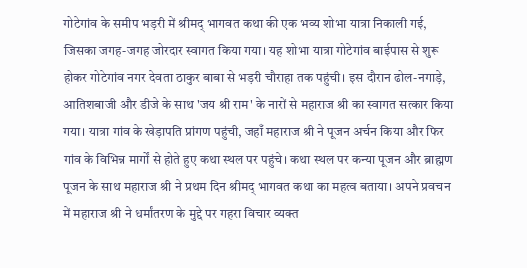गोटेगांव के समीप भड़री में श्रीमद् भागवत कथा की एक भव्य शोभा यात्रा निकाली गई, जिसका जगह-जगह जोरदार स्वागत किया गया। यह शोभा यात्रा गोटेगांव बाईपास से शुरू होकर गोटेगांव नगर देवता ठाकुर बाबा से भड़री चौराहा तक पहुंची। इस दौरान ढोल-नगाड़े, आतिशबाजी और डीजे के साथ 'जय श्री राम' के नारों से महाराज श्री का स्वागत सत्कार किया गया। यात्रा गांव के खेड़ापति प्रांगण पहुंची, जहाँ महाराज श्री ने पूजन अर्चन किया और फिर गांव के विभिन्न मार्गों से होते हुए कथा स्थल पर पहुंचे। कथा स्थल पर कन्या पूजन और ब्राह्मण पूजन के साथ महाराज श्री ने प्रथम दिन श्रीमद् भागवत कथा का महत्व बताया। अपने प्रवचन में महाराज श्री ने धर्मांतरण के मुद्दे पर गहरा विचार व्यक्त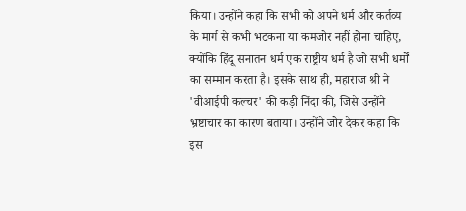किया। उन्होंने कहा कि सभी को अपने धर्म और कर्तव्य के मार्ग से कभी भटकना या कमजोर नहीं होना चाहिए, क्योंकि हिंदू सनातन धर्म एक राष्ट्रीय धर्म है जो सभी धर्मों का सम्मान करता है। इसके साथ ही, महाराज श्री ने 'वीआईपी कल्चर' की कड़ी निंदा की, जिसे उन्होंने भ्रष्टाचार का कारण बताया। उन्होंने जोर देकर कहा कि इस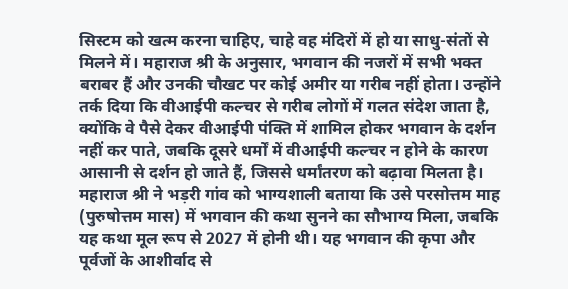सिस्टम को खत्म करना चाहिए, चाहे वह मंदिरों में हो या साधु-संतों से मिलने में। महाराज श्री के अनुसार, भगवान की नजरों में सभी भक्त बराबर हैं और उनकी चौखट पर कोई अमीर या गरीब नहीं होता। उन्होंने तर्क दिया कि वीआईपी कल्चर से गरीब लोगों में गलत संदेश जाता है, क्योंकि वे पैसे देकर वीआईपी पंक्ति में शामिल होकर भगवान के दर्शन नहीं कर पाते, जबकि दूसरे धर्मों में वीआईपी कल्चर न होने के कारण आसानी से दर्शन हो जाते हैं, जिससे धर्मांतरण को बढ़ावा मिलता है। महाराज श्री ने भड़री गांव को भाग्यशाली बताया कि उसे परसोत्तम माह (पुरुषोत्तम मास) में भगवान की कथा सुनने का सौभाग्य मिला, जबकि यह कथा मूल रूप से 2027 में होनी थी। यह भगवान की कृपा और पूर्वजों के आशीर्वाद से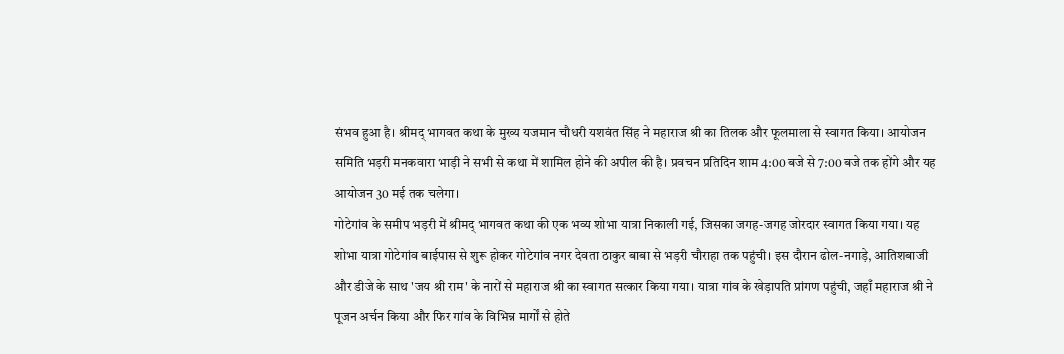संभव हुआ है। श्रीमद् भागवत कथा के मुख्य यजमान चौधरी यशवंत सिंह ने महाराज श्री का तिलक और फूलमाला से स्वागत किया। आयोजन समिति भड़री मनकवारा भाड़ी ने सभी से कथा में शामिल होने की अपील की है। प्रवचन प्रतिदिन शाम 4:00 बजे से 7:00 बजे तक होंगे और यह आयोजन 30 मई तक चलेगा।
गोटेगांव के समीप भड़री में श्रीमद् भागवत कथा की एक भव्य शोभा यात्रा निकाली गई, जिसका जगह-जगह जोरदार स्वागत किया गया। यह शोभा यात्रा गोटेगांव बाईपास से शुरू होकर गोटेगांव नगर देवता ठाकुर बाबा से भड़री चौराहा तक पहुंची। इस दौरान ढोल-नगाड़े, आतिशबाजी और डीजे के साथ 'जय श्री राम' के नारों से महाराज श्री का स्वागत सत्कार किया गया। यात्रा गांव के खेड़ापति प्रांगण पहुंची, जहाँ महाराज श्री ने पूजन अर्चन किया और फिर गांव के विभिन्न मार्गों से होते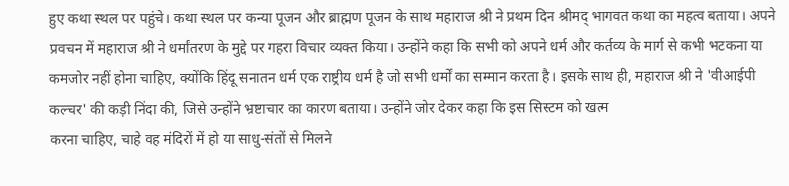हुए कथा स्थल पर पहुंचे। कथा स्थल पर कन्या पूजन और ब्राह्मण पूजन के साथ महाराज श्री ने प्रथम दिन श्रीमद् भागवत कथा का महत्व बताया। अपने प्रवचन में महाराज श्री ने धर्मांतरण के मुद्दे पर गहरा विचार व्यक्त किया। उन्होंने कहा कि सभी को अपने धर्म और कर्तव्य के मार्ग से कभी भटकना या कमजोर नहीं होना चाहिए, क्योंकि हिंदू सनातन धर्म एक राष्ट्रीय धर्म है जो सभी धर्मों का सम्मान करता है। इसके साथ ही, महाराज श्री ने 'वीआईपी कल्चर' की कड़ी निंदा की, जिसे उन्होंने भ्रष्टाचार का कारण बताया। उन्होंने जोर देकर कहा कि इस सिस्टम को खत्म
करना चाहिए, चाहे वह मंदिरों में हो या साधु-संतों से मिलने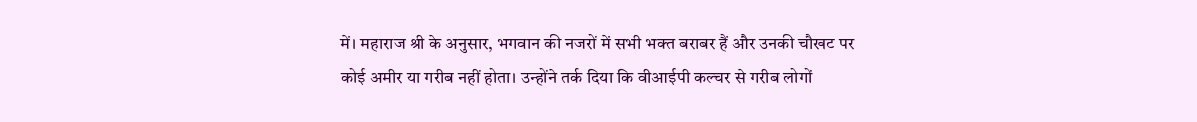में। महाराज श्री के अनुसार, भगवान की नजरों में सभी भक्त बराबर हैं और उनकी चौखट पर कोई अमीर या गरीब नहीं होता। उन्होंने तर्क दिया कि वीआईपी कल्चर से गरीब लोगों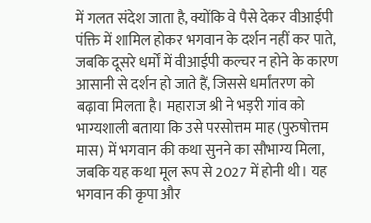में गलत संदेश जाता है, क्योंकि वे पैसे देकर वीआईपी पंक्ति में शामिल होकर भगवान के दर्शन नहीं कर पाते, जबकि दूसरे धर्मों में वीआईपी कल्चर न होने के कारण आसानी से दर्शन हो जाते हैं, जिससे धर्मांतरण को बढ़ावा मिलता है। महाराज श्री ने भड़री गांव को भाग्यशाली बताया कि उसे परसोत्तम माह (पुरुषोत्तम मास) में भगवान की कथा सुनने का सौभाग्य मिला, जबकि यह कथा मूल रूप से 2027 में होनी थी। यह भगवान की कृपा और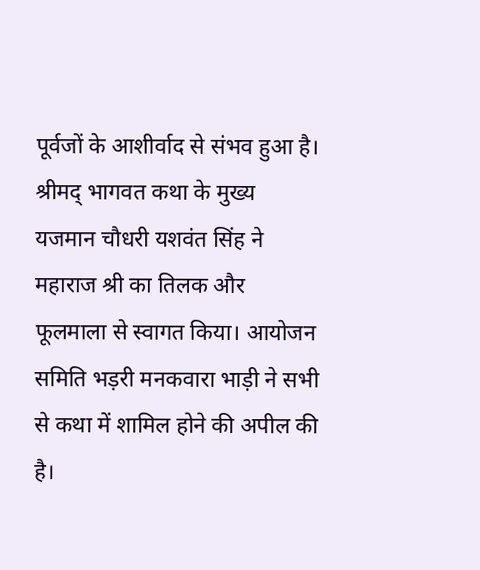पूर्वजों के आशीर्वाद से संभव हुआ है। श्रीमद् भागवत कथा के मुख्य यजमान चौधरी यशवंत सिंह ने महाराज श्री का तिलक और फूलमाला से स्वागत किया। आयोजन समिति भड़री मनकवारा भाड़ी ने सभी से कथा में शामिल होने की अपील की है।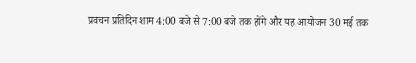प्रवचन प्रतिदिन शाम 4:00 बजे से 7:00 बजे तक होंगे और यह आयोजन 30 मई तक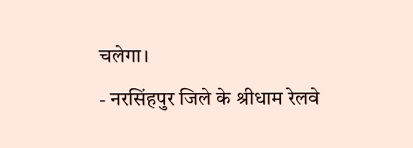चलेगा।
- नरसिंहपुर जिले के श्रीधाम रेलवे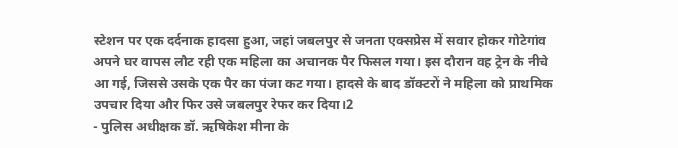स्टेशन पर एक दर्दनाक हादसा हुआ, जहां जबलपुर से जनता एक्सप्रेस में सवार होकर गोटेगांव अपने घर वापस लौट रही एक महिला का अचानक पैर फिसल गया। इस दौरान वह ट्रेन के नीचे आ गई, जिससे उसके एक पैर का पंजा कट गया। हादसे के बाद डॉक्टरों ने महिला को प्राथमिक उपचार दिया और फिर उसे जबलपुर रेफर कर दिया।2
- पुलिस अधीक्षक डॉ. ऋषिकेश मीना के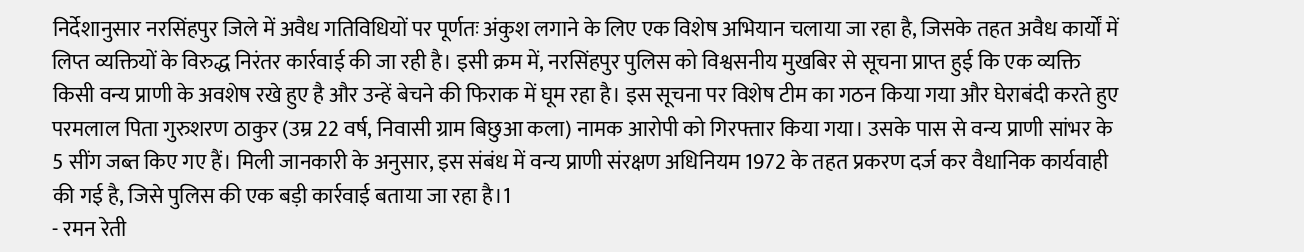निर्देशानुसार नरसिंहपुर जिले में अवैध गतिविधियों पर पूर्णतः अंकुश लगाने के लिए एक विशेष अभियान चलाया जा रहा है, जिसके तहत अवैध कार्यों में लिप्त व्यक्तियों के विरुद्ध निरंतर कार्रवाई की जा रही है। इसी क्रम में, नरसिंहपुर पुलिस को विश्वसनीय मुखबिर से सूचना प्राप्त हुई कि एक व्यक्ति किसी वन्य प्राणी के अवशेष रखे हुए है और उन्हें बेचने की फिराक में घूम रहा है। इस सूचना पर विशेष टीम का गठन किया गया और घेराबंदी करते हुए परमलाल पिता गुरुशरण ठाकुर (उम्र 22 वर्ष, निवासी ग्राम बिछुआ कला) नामक आरोपी को गिरफ्तार किया गया। उसके पास से वन्य प्राणी सांभर के 5 सींग जब्त किए गए हैं। मिली जानकारी के अनुसार, इस संबंध में वन्य प्राणी संरक्षण अधिनियम 1972 के तहत प्रकरण दर्ज कर वैधानिक कार्यवाही की गई है, जिसे पुलिस की एक बड़ी कार्रवाई बताया जा रहा है।1
- रमन रेती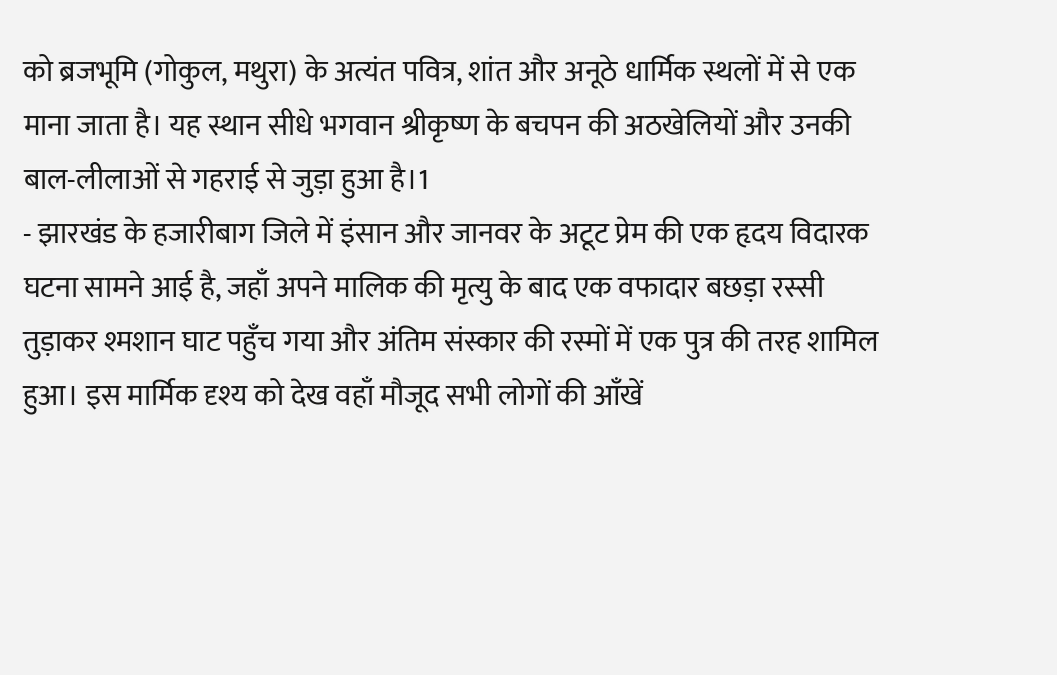को ब्रजभूमि (गोकुल, मथुरा) के अत्यंत पवित्र, शांत और अनूठे धार्मिक स्थलों में से एक माना जाता है। यह स्थान सीधे भगवान श्रीकृष्ण के बचपन की अठखेलियों और उनकी बाल-लीलाओं से गहराई से जुड़ा हुआ है।1
- झारखंड के हजारीबाग जिले में इंसान और जानवर के अटूट प्रेम की एक हृदय विदारक घटना सामने आई है, जहाँ अपने मालिक की मृत्यु के बाद एक वफादार बछड़ा रस्सी तुड़ाकर श्मशान घाट पहुँच गया और अंतिम संस्कार की रस्मों में एक पुत्र की तरह शामिल हुआ। इस मार्मिक दृश्य को देख वहाँ मौजूद सभी लोगों की आँखें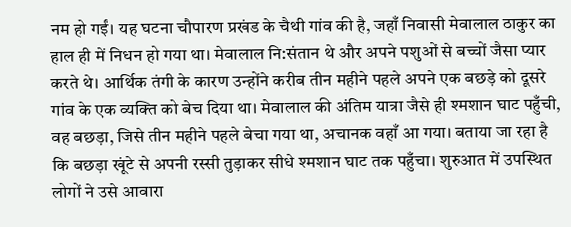नम हो गईं। यह घटना चौपारण प्रखंड के चैथी गांव की है, जहाँ निवासी मेवालाल ठाकुर का हाल ही में निधन हो गया था। मेवालाल नि:संतान थे और अपने पशुओं से बच्चों जैसा प्यार करते थे। आर्थिक तंगी के कारण उन्होंने करीब तीन महीने पहले अपने एक बछड़े को दूसरे गांव के एक व्यक्ति को बेच दिया था। मेवालाल की अंतिम यात्रा जैसे ही श्मशान घाट पहुँची, वह बछड़ा, जिसे तीन महीने पहले बेचा गया था, अचानक वहाँ आ गया। बताया जा रहा है कि बछड़ा खूंटे से अपनी रस्सी तुड़ाकर सीधे श्मशान घाट तक पहुँचा। शुरुआत में उपस्थित लोगों ने उसे आवारा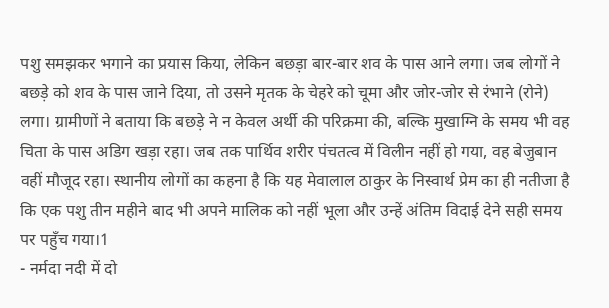पशु समझकर भगाने का प्रयास किया, लेकिन बछड़ा बार-बार शव के पास आने लगा। जब लोगों ने बछड़े को शव के पास जाने दिया, तो उसने मृतक के चेहरे को चूमा और जोर-जोर से रंभाने (रोने) लगा। ग्रामीणों ने बताया कि बछड़े ने न केवल अर्थी की परिक्रमा की, बल्कि मुखाग्नि के समय भी वह चिता के पास अडिग खड़ा रहा। जब तक पार्थिव शरीर पंचतत्व में विलीन नहीं हो गया, वह बेजुबान वहीं मौजूद रहा। स्थानीय लोगों का कहना है कि यह मेवालाल ठाकुर के निस्वार्थ प्रेम का ही नतीजा है कि एक पशु तीन महीने बाद भी अपने मालिक को नहीं भूला और उन्हें अंतिम विदाई देने सही समय पर पहुँच गया।1
- नर्मदा नदी में दो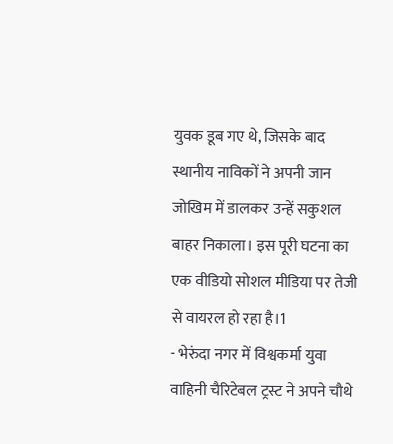युवक डूब गए थे, जिसके बाद स्थानीय नाविकों ने अपनी जान जोखिम में डालकर उन्हें सकुशल बाहर निकाला। इस पूरी घटना का एक वीडियो सोशल मीडिया पर तेजी से वायरल हो रहा है।1
- भेरुंदा नगर में विश्वकर्मा युवा वाहिनी चैरिटेबल ट्रस्ट ने अपने चौथे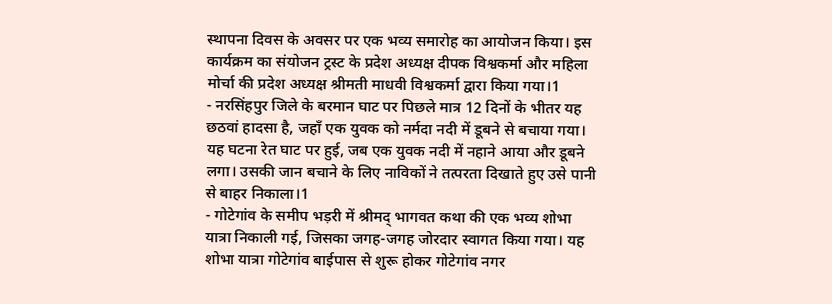स्थापना दिवस के अवसर पर एक भव्य समारोह का आयोजन किया। इस कार्यक्रम का संयोजन ट्रस्ट के प्रदेश अध्यक्ष दीपक विश्वकर्मा और महिला मोर्चा की प्रदेश अध्यक्ष श्रीमती माधवी विश्वकर्मा द्वारा किया गया।1
- नरसिंहपुर जिले के बरमान घाट पर पिछले मात्र 12 दिनों के भीतर यह छठवां हादसा है, जहाँ एक युवक को नर्मदा नदी में डूबने से बचाया गया। यह घटना रेत घाट पर हुई, जब एक युवक नदी में नहाने आया और डूबने लगा। उसकी जान बचाने के लिए नाविकों ने तत्परता दिखाते हुए उसे पानी से बाहर निकाला।1
- गोटेगांव के समीप भड़री में श्रीमद् भागवत कथा की एक भव्य शोभा यात्रा निकाली गई, जिसका जगह-जगह जोरदार स्वागत किया गया। यह शोभा यात्रा गोटेगांव बाईपास से शुरू होकर गोटेगांव नगर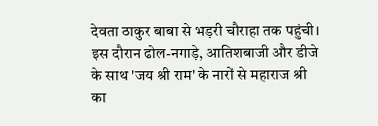देवता ठाकुर बाबा से भड़री चौराहा तक पहुंची। इस दौरान ढोल-नगाड़े, आतिशबाजी और डीजे के साथ 'जय श्री राम' के नारों से महाराज श्री का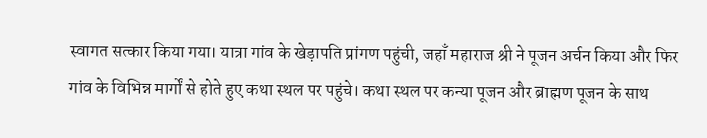स्वागत सत्कार किया गया। यात्रा गांव के खेड़ापति प्रांगण पहुंची, जहाँ महाराज श्री ने पूजन अर्चन किया और फिर गांव के विभिन्न मार्गों से होते हुए कथा स्थल पर पहुंचे। कथा स्थल पर कन्या पूजन और ब्राह्मण पूजन के साथ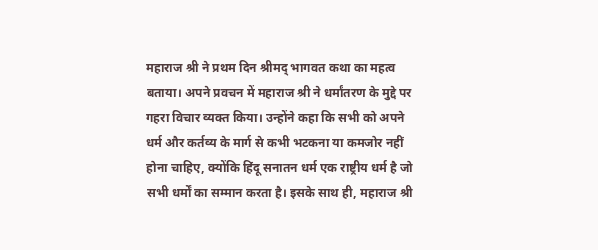महाराज श्री ने प्रथम दिन श्रीमद् भागवत कथा का महत्व बताया। अपने प्रवचन में महाराज श्री ने धर्मांतरण के मुद्दे पर गहरा विचार व्यक्त किया। उन्होंने कहा कि सभी को अपने धर्म और कर्तव्य के मार्ग से कभी भटकना या कमजोर नहीं होना चाहिए, क्योंकि हिंदू सनातन धर्म एक राष्ट्रीय धर्म है जो सभी धर्मों का सम्मान करता है। इसके साथ ही, महाराज श्री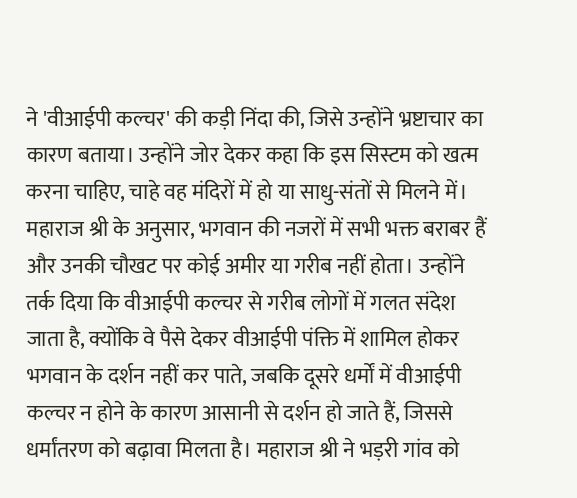ने 'वीआईपी कल्चर' की कड़ी निंदा की, जिसे उन्होंने भ्रष्टाचार का कारण बताया। उन्होंने जोर देकर कहा कि इस सिस्टम को खत्म करना चाहिए, चाहे वह मंदिरों में हो या साधु-संतों से मिलने में। महाराज श्री के अनुसार, भगवान की नजरों में सभी भक्त बराबर हैं और उनकी चौखट पर कोई अमीर या गरीब नहीं होता। उन्होंने तर्क दिया कि वीआईपी कल्चर से गरीब लोगों में गलत संदेश जाता है, क्योंकि वे पैसे देकर वीआईपी पंक्ति में शामिल होकर भगवान के दर्शन नहीं कर पाते, जबकि दूसरे धर्मों में वीआईपी कल्चर न होने के कारण आसानी से दर्शन हो जाते हैं, जिससे धर्मांतरण को बढ़ावा मिलता है। महाराज श्री ने भड़री गांव को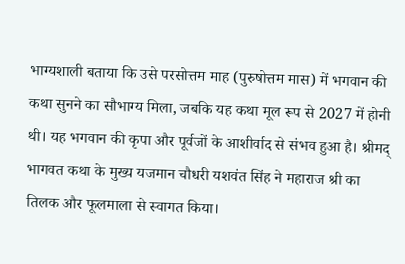भाग्यशाली बताया कि उसे परसोत्तम माह (पुरुषोत्तम मास) में भगवान की कथा सुनने का सौभाग्य मिला, जबकि यह कथा मूल रूप से 2027 में होनी थी। यह भगवान की कृपा और पूर्वजों के आशीर्वाद से संभव हुआ है। श्रीमद् भागवत कथा के मुख्य यजमान चौधरी यशवंत सिंह ने महाराज श्री का तिलक और फूलमाला से स्वागत किया।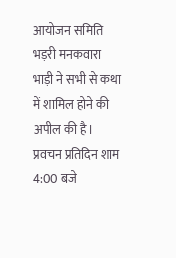आयोजन समिति भड़री मनकवारा भाड़ी ने सभी से कथा में शामिल होने की अपील की है। प्रवचन प्रतिदिन शाम 4:00 बजे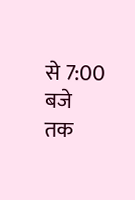से 7:00 बजे तक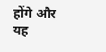होंगे और यह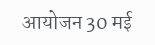आयोजन 30 मई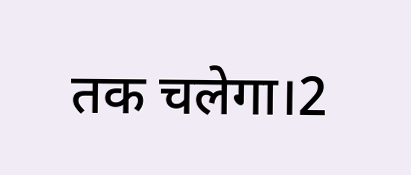तक चलेगा।2